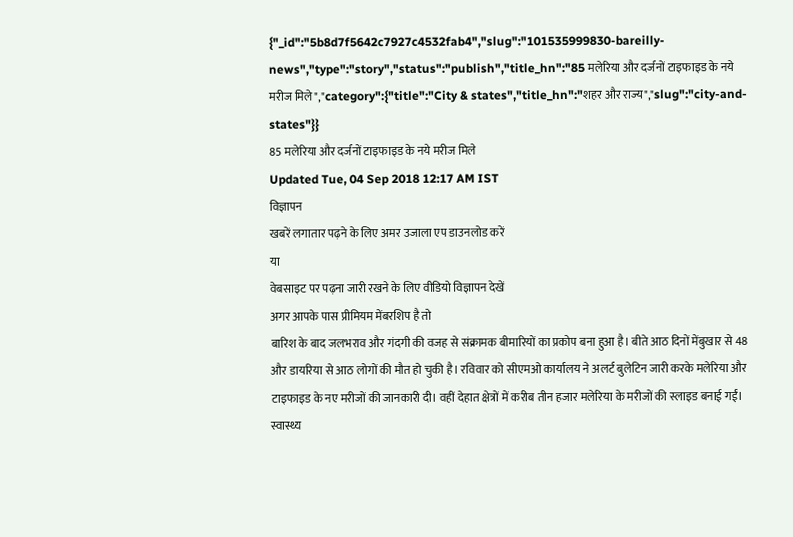{"_id":"5b8d7f5642c7927c4532fab4","slug":"101535999830-bareilly-news","type":"story","status":"publish","title_hn":"85 मलेरिया और दर्जनों टाइफाइड के नये मरीज मिले","category":{"title":"City & states","title_hn":"शहर और राज्य","slug":"city-and-states"}}
85 मलेरिया और दर्जनों टाइफाइड के नये मरीज मिले
Updated Tue, 04 Sep 2018 12:17 AM IST
विज्ञापन
खबरें लगातार पढ़ने के लिए अमर उजाला एप डाउनलोड करें
या
वेबसाइट पर पढ़ना जारी रखने के लिए वीडियो विज्ञापन देखें
अगर आपके पास प्रीमियम मेंबरशिप है तो
बारिश के बाद जलभराव और गंदगी की वजह से संक्रामक बीमारियों का प्रकोप बना हुआ है। बीते आठ दिनों मेंबुखार से 48 और डायरिया से आठ लोगों की मौत हो चुकी है। रविवार को सीएमओ कार्यालय ने अलर्ट बुलेटिन जारी करके मलेरिया और टाइफाइड के नए मरीजों की जानकारी दी। वहीं देहात क्षेत्रों में करीब तीन हजार मलेरिया के मरीजों की स्लाइड बनाई गईं। स्वास्थ्य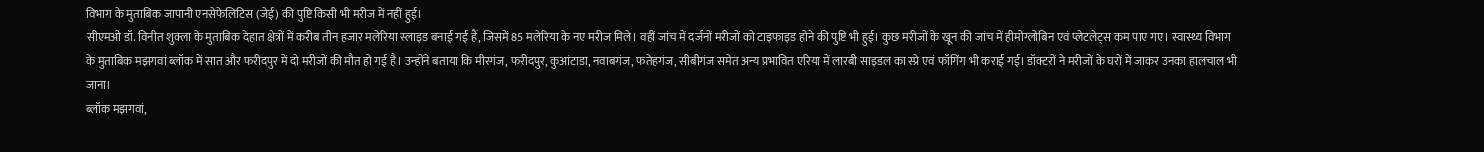विभाग के मुताबिक जापानी एनसेफेलिटिस (जेई) की पुष्टि किसी भी मरीज में नहीं हुई।
सीएमओ डॉ. विनीत शुक्ला के मुताबिक देहात क्षेत्रों में करीब तीन हजार मलेरिया स्लाइड बनाई गई हैं, जिसमें 85 मलेरिया के नए मरीज मिले। वहीं जांच में दर्जनों मरीजों को टाइफाइड होने की पुष्टि भी हुई। कुछ मरीजों के खून की जांच में हीमोग्लोबिन एवं प्लेटलेट्स कम पाए गए। स्वास्थ्य विभाग के मुताबिक मझगवां ब्लॉक में सात और फरीदपुर में दो मरीजों की मौत हो गई है। उन्होंने बताया कि मीरगंज, फरीदपुर, कुआंटाडा, नवाबगंज, फतेहगंज, सीबीगंज समेत अन्य प्रभावित एरिया में लारबी साइडल का स्प्रे एवं फॉगिंग भी कराई गई। डॉक्टरों ने मरीजों के घरों में जाकर उनका हालचाल भी जाना।
ब्लॉक मझगवां,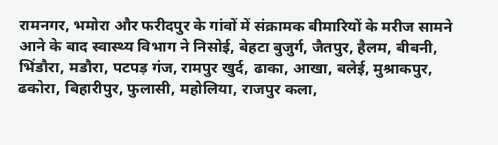रामनगर, भमोरा और फरीदपुर के गांवों में संक्रामक बीमारियों के मरीज सामने आने के बाद स्वास्थ्य विभाग ने निसोई, बेहटा बुजुर्ग, जैतपुर, हैलम, बीबनी, भिंडौरा, मडौरा, पटपड़ गंज, रामपुर खुर्द, ढाका, आखा, बलेई, मुश्राकपुर, ढकोरा, बिहारीपुर, फुलासी, महोलिया, राजपुर कला,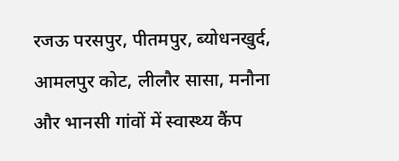रजऊ परसपुर, पीतमपुर, ब्योधनखुर्द, आमलपुर कोट, लीलौर सासा, मनौना और भानसी गांवों में स्वास्थ्य कैंप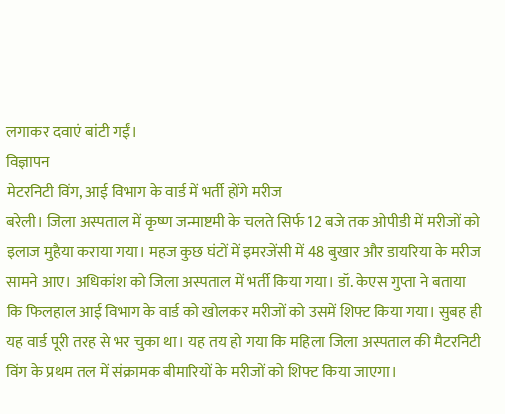लगाकर दवाएं बांटी गईं।
विज्ञापन
मेटरनिटी विंग, आई विभाग के वार्ड में भर्ती होंगे मरीज
बरेली। जिला अस्पताल में कृष्ण जन्माष्टमी के चलते सिर्फ 12 बजे तक ओपीडी में मरीजों को इलाज मुहैया कराया गया। महज कुछ घंटों में इमरजेंसी में 48 बुखार और डायरिया के मरीज सामने आए। अधिकांश को जिला अस्पताल में भर्ती किया गया। डॉ. केएस गुप्ता ने बताया कि फिलहाल आई विभाग के वार्ड को खोलकर मरीजों को उसमें शिफ्ट किया गया। सुबह ही यह वार्ड पूरी तरह से भर चुका था। यह तय हो गया कि महिला जिला अस्पताल की मैटरनिटी विंग के प्रथम तल में संक्रामक बीमारियों के मरीजों को शिफ्ट किया जाएगा।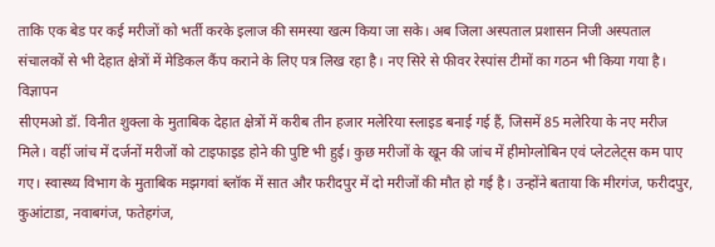ताकि एक बेड पर कई मरीजों को भर्ती करके इलाज की समस्या खत्म किया जा सके। अब जिला अस्पताल प्रशासन निजी अस्पताल संचालकों से भी देहात क्षेत्रों में मेडिकल कैंप कराने के लिए पत्र लिख रहा है। नए सिरे से फीवर रेस्पांस टीमों का गठन भी किया गया है।
विज्ञापन
सीएमओ डॉ. विनीत शुक्ला के मुताबिक देहात क्षेत्रों में करीब तीन हजार मलेरिया स्लाइड बनाई गई हैं, जिसमें 85 मलेरिया के नए मरीज मिले। वहीं जांच में दर्जनों मरीजों को टाइफाइड होने की पुष्टि भी हुई। कुछ मरीजों के खून की जांच में हीमोग्लोबिन एवं प्लेटलेट्स कम पाए गए। स्वास्थ्य विभाग के मुताबिक मझगवां ब्लॉक में सात और फरीदपुर में दो मरीजों की मौत हो गई है। उन्होंने बताया कि मीरगंज, फरीदपुर, कुआंटाडा, नवाबगंज, फतेहगंज,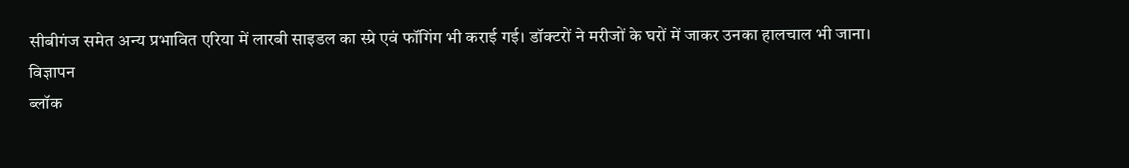सीबीगंज समेत अन्य प्रभावित एरिया में लारबी साइडल का स्प्रे एवं फॉगिंग भी कराई गई। डॉक्टरों ने मरीजों के घरों में जाकर उनका हालचाल भी जाना।
विज्ञापन
ब्लॉक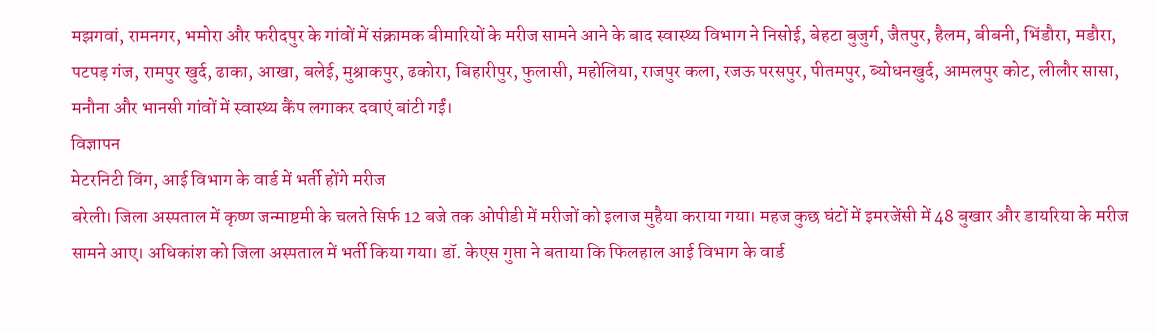मझगवां, रामनगर, भमोरा और फरीदपुर के गांवों में संक्रामक बीमारियों के मरीज सामने आने के बाद स्वास्थ्य विभाग ने निसोई, बेहटा बुजुर्ग, जैतपुर, हैलम, बीबनी, भिंडौरा, मडौरा, पटपड़ गंज, रामपुर खुर्द, ढाका, आखा, बलेई, मुश्राकपुर, ढकोरा, बिहारीपुर, फुलासी, महोलिया, राजपुर कला, रजऊ परसपुर, पीतमपुर, ब्योधनखुर्द, आमलपुर कोट, लीलौर सासा, मनौना और भानसी गांवों में स्वास्थ्य कैंप लगाकर दवाएं बांटी गईं।
विज्ञापन
मेटरनिटी विंग, आई विभाग के वार्ड में भर्ती होंगे मरीज
बरेली। जिला अस्पताल में कृष्ण जन्माष्टमी के चलते सिर्फ 12 बजे तक ओपीडी में मरीजों को इलाज मुहैया कराया गया। महज कुछ घंटों में इमरजेंसी में 48 बुखार और डायरिया के मरीज सामने आए। अधिकांश को जिला अस्पताल में भर्ती किया गया। डॉ. केएस गुप्ता ने बताया कि फिलहाल आई विभाग के वार्ड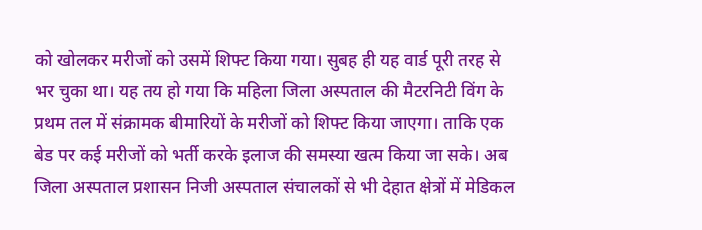को खोलकर मरीजों को उसमें शिफ्ट किया गया। सुबह ही यह वार्ड पूरी तरह से भर चुका था। यह तय हो गया कि महिला जिला अस्पताल की मैटरनिटी विंग के प्रथम तल में संक्रामक बीमारियों के मरीजों को शिफ्ट किया जाएगा। ताकि एक बेड पर कई मरीजों को भर्ती करके इलाज की समस्या खत्म किया जा सके। अब जिला अस्पताल प्रशासन निजी अस्पताल संचालकों से भी देहात क्षेत्रों में मेडिकल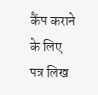कैंप कराने के लिए पत्र लिख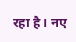रहा है। नए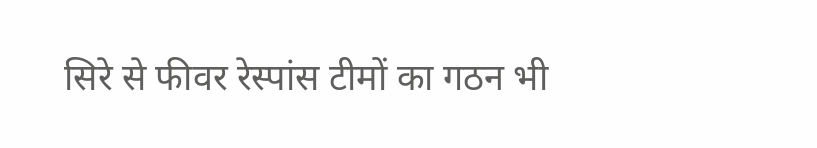सिरे से फीवर रेस्पांस टीमों का गठन भी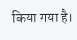किया गया है।